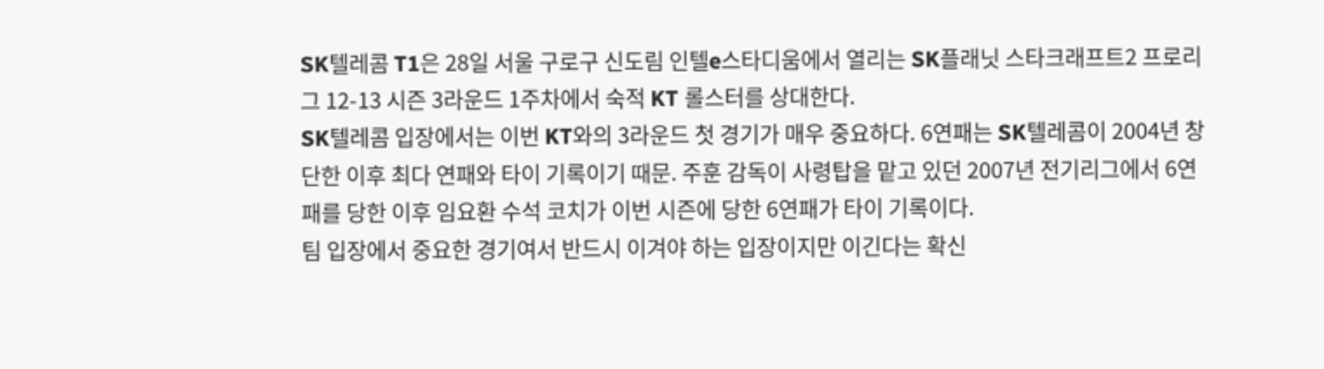SK텔레콤 T1은 28일 서울 구로구 신도림 인텔e스타디움에서 열리는 SK플래닛 스타크래프트2 프로리그 12-13 시즌 3라운드 1주차에서 숙적 KT 롤스터를 상대한다.
SK텔레콤 입장에서는 이번 KT와의 3라운드 첫 경기가 매우 중요하다. 6연패는 SK텔레콤이 2004년 창단한 이후 최다 연패와 타이 기록이기 때문. 주훈 감독이 사령탑을 맡고 있던 2007년 전기리그에서 6연패를 당한 이후 임요환 수석 코치가 이번 시즌에 당한 6연패가 타이 기록이다.
팀 입장에서 중요한 경기여서 반드시 이겨야 하는 입장이지만 이긴다는 확신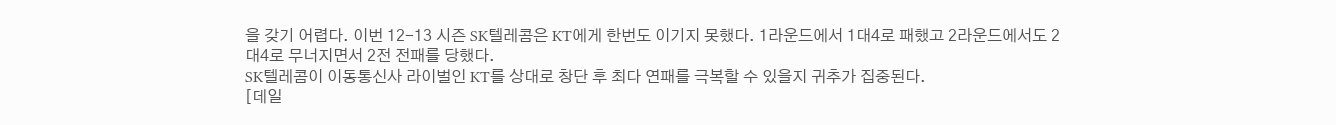을 갖기 어렵다. 이번 12-13 시즌 SK텔레콤은 KT에게 한번도 이기지 못했다. 1라운드에서 1대4로 패했고 2라운드에서도 2대4로 무너지면서 2전 전패를 당했다.
SK텔레콤이 이동통신사 라이벌인 KT를 상대로 창단 후 최다 연패를 극복할 수 있을지 귀추가 집중된다.
[데일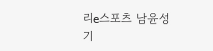리e스포츠 남윤성 기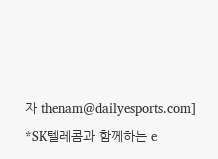자 thenam@dailyesports.com]
*SK텔레콤과 함께하는 e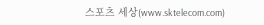스포츠 세상(www.sktelecom.com)